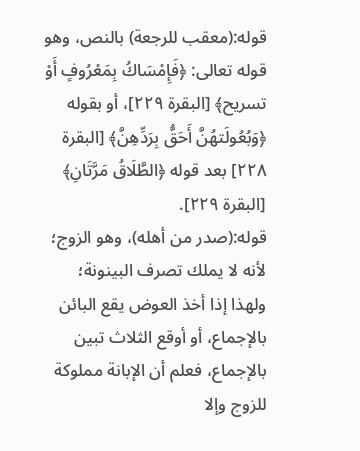قوله:(معقب للرجعة) بالنص، وهو قوله تعالى: ﴿فَإِمْسَاكُ بِمَعْرُوفٍ أَوْ تسريح﴾ [البقرة ٢٢٩]، أو بقوله ﴿وَبُعُولَتهُنَّ أَحَقُّ بِرَدِّهِنَّ﴾ [البقرة ٢٢٨] بعد قوله ﴿الطَّلَاقُ مَرَّتَانِ﴾ [البقرة ٢٢٩].
قوله:(صدر من أهله)، وهو الزوج؛ لأنه لا يملك تصرف البينونة؛ ولهذا إذا أخذ العوض يقع البائن بالإجماع، أو أوقع الثلاث تبين بالإجماع، فعلم أن الإبانة مملوكة للزوج وإلا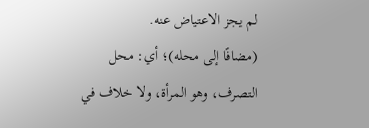لم يجز الاعتياض عنه.
(مضافًا إلى محله)؛ أي: محل التصرف، وهو المرأة، ولا خلاف في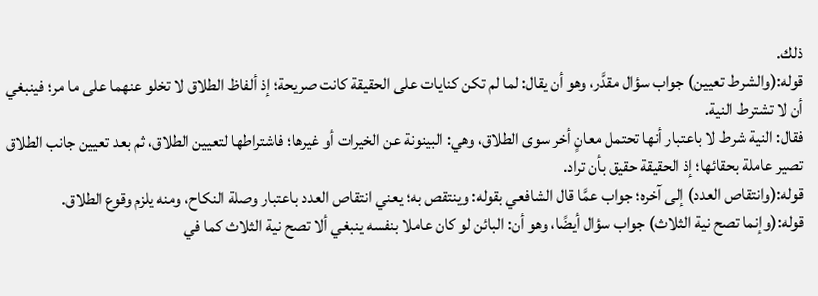ذلك.
قوله:(والشرط تعيين) جواب سؤال مقدَّر، وهو أن يقال: لما لم تكن كنايات على الحقيقة كانت صريحة؛ إذ ألفاظ الطلاق لا تخلو عنهما على ما مر؛ فينبغي أن لا تشترط النية.
فقال: النية شرط لا باعتبار أنها تحتمل معانٍ أخر سوى الطلاق، وهي: البينونة عن الخيرات أو غيرها؛ فاشتراطها لتعيين الطلاق، ثم بعد تعيين جانب الطلاق تصير عاملة بحقائها؛ إذ الحقيقة حقيق بأن تراد.
قوله:(وانتقاص العدد) إلى آخره؛ جواب عمَّا قال الشافعي بقوله: وينتقص به؛ يعني انتقاص العدد باعتبار وصلة النكاح، ومنه يلزم وقوع الطلاق.
قوله:(وإنما تصح نية الثلاث) جواب سؤال أيضًا، وهو أن: البائن لو كان عاملا بنفسه ينبغي ألا تصح نية الثلاث كما في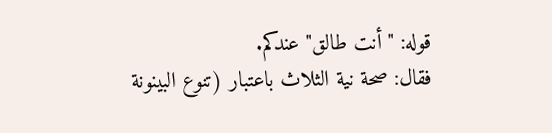قوله: " أنت طالق" عندكم.
فقال: صحة نية الثلاث باعتبار (تنوع البينونة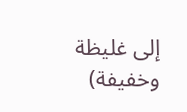إلى غليظة وخفيفة)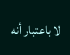لا باعتبار أنه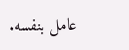عامل بنفسه.